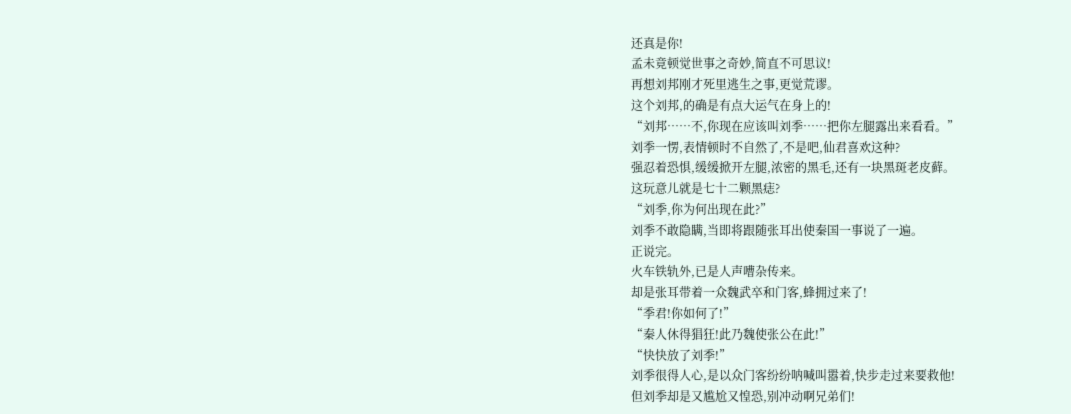还真是你!
孟未竟顿觉世事之奇妙,简直不可思议!
再想刘邦刚才死里逃生之事,更觉荒谬。
这个刘邦,的确是有点大运气在身上的!
“刘邦……不,你现在应该叫刘季……把你左腿露出来看看。”
刘季一愣,表情顿时不自然了,不是吧,仙君喜欢这种?
强忍着恐惧,缓缓掀开左腿,浓密的黑毛,还有一块黑斑老皮藓。
这玩意儿就是七十二颗黑痣?
“刘季,你为何出现在此?”
刘季不敢隐瞒,当即将跟随张耳出使秦国一事说了一遍。
正说完。
火车铁轨外,已是人声嘈杂传来。
却是张耳带着一众魏武卒和门客,蜂拥过来了!
“季君!你如何了!”
“秦人休得猖狂!此乃魏使张公在此!”
“快快放了刘季!”
刘季很得人心,是以众门客纷纷呐喊叫嚣着,快步走过来要救他!
但刘季却是又尴尬又惶恐,别冲动啊兄弟们!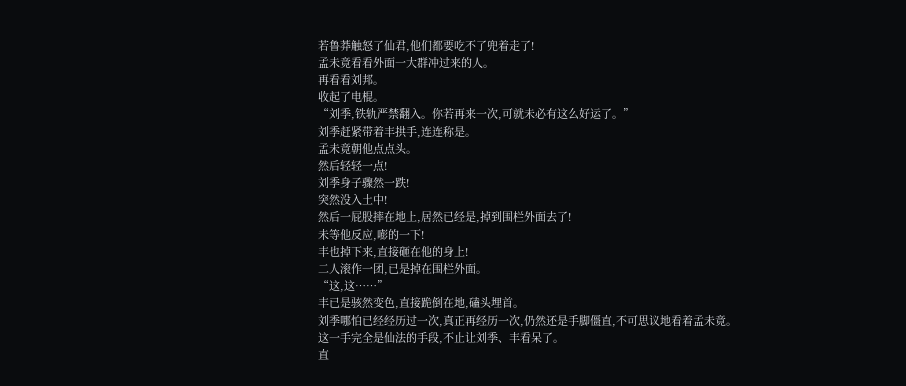若鲁莽触怒了仙君,他们都要吃不了兜着走了!
孟未竟看看外面一大群冲过来的人。
再看看刘邦。
收起了电棍。
“刘季,铁轨严禁翻入。你若再来一次,可就未必有这么好运了。”
刘季赶紧带着丰拱手,连连称是。
孟未竟朝他点点头。
然后轻轻一点!
刘季身子骤然一跌!
突然没入土中!
然后一屁股摔在地上,居然已经是,掉到围栏外面去了!
未等他反应,嘭的一下!
丰也掉下来,直接砸在他的身上!
二人滚作一团,已是掉在围栏外面。
“这,这……”
丰已是骇然变色,直接跪倒在地,磕头埋首。
刘季哪怕已经经历过一次,真正再经历一次,仍然还是手脚僵直,不可思议地看着孟未竟。
这一手完全是仙法的手段,不止让刘季、丰看呆了。
直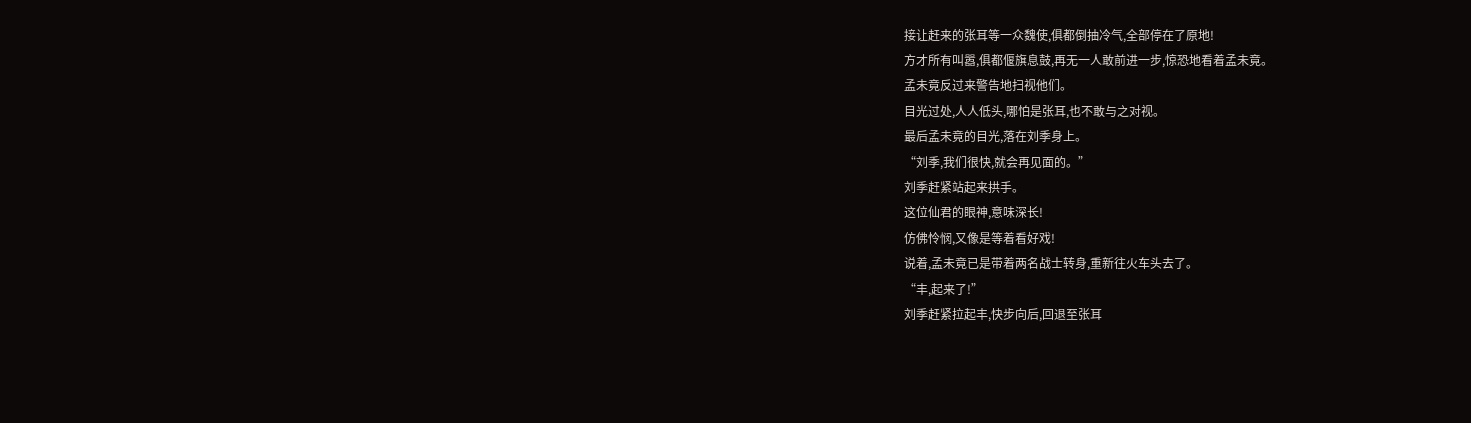接让赶来的张耳等一众魏使,俱都倒抽冷气,全部停在了原地!
方才所有叫嚣,俱都偃旗息鼓,再无一人敢前进一步,惊恐地看着孟未竟。
孟未竟反过来警告地扫视他们。
目光过处,人人低头,哪怕是张耳,也不敢与之对视。
最后孟未竟的目光,落在刘季身上。
“刘季,我们很快,就会再见面的。”
刘季赶紧站起来拱手。
这位仙君的眼神,意味深长!
仿佛怜悯,又像是等着看好戏!
说着,孟未竟已是带着两名战士转身,重新往火车头去了。
“丰,起来了!”
刘季赶紧拉起丰,快步向后,回退至张耳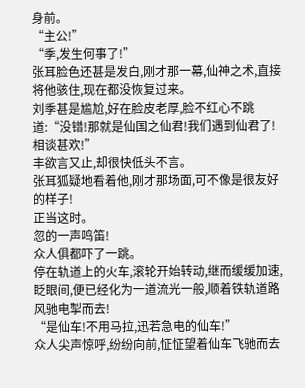身前。
“主公!”
“季,发生何事了!”
张耳脸色还甚是发白,刚才那一幕,仙神之术,直接将他骇住,现在都没恢复过来。
刘季甚是尴尬,好在脸皮老厚,脸不红心不跳道:“没错!那就是仙国之仙君!我们遇到仙君了!相谈甚欢!”
丰欲言又止,却很快低头不言。
张耳狐疑地看着他,刚才那场面,可不像是很友好的样子!
正当这时。
忽的一声鸣笛!
众人俱都吓了一跳。
停在轨道上的火车,滚轮开始转动,继而缓缓加速,眨眼间,便已经化为一道流光一般,顺着铁轨道路风驰电掣而去!
“是仙车!不用马拉,迅若急电的仙车!”
众人尖声惊呼,纷纷向前,怔怔望着仙车飞驰而去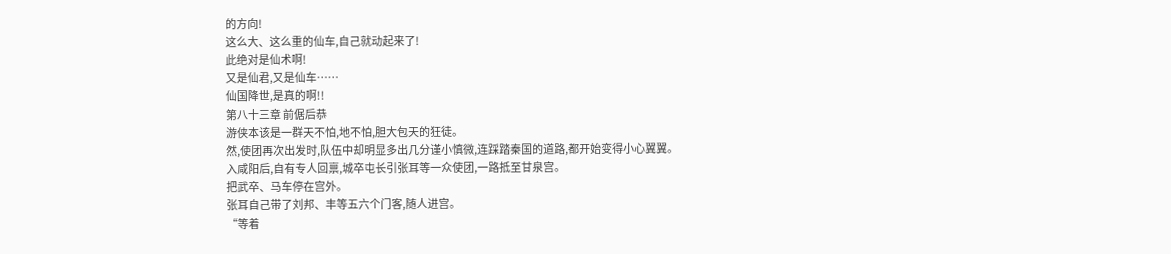的方向!
这么大、这么重的仙车,自己就动起来了!
此绝对是仙术啊!
又是仙君,又是仙车……
仙国降世,是真的啊!!
第八十三章 前倨后恭
游侠本该是一群天不怕,地不怕,胆大包天的狂徒。
然,使团再次出发时,队伍中却明显多出几分谨小慎微,连踩踏秦国的道路,都开始变得小心翼翼。
入咸阳后,自有专人回禀,城卒屯长引张耳等一众使团,一路抵至甘泉宫。
把武卒、马车停在宫外。
张耳自己带了刘邦、丰等五六个门客,随人进宫。
“等着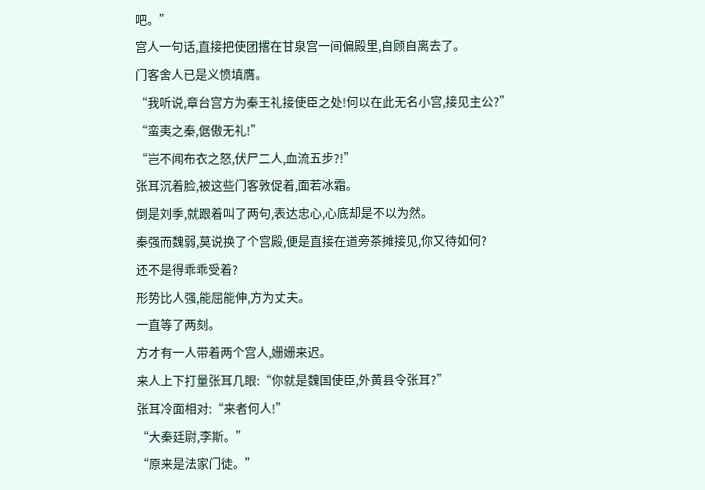吧。”
宫人一句话,直接把使团撂在甘泉宫一间偏殿里,自顾自离去了。
门客舍人已是义愤填膺。
“我听说,章台宫方为秦王礼接使臣之处!何以在此无名小宫,接见主公?”
“蛮夷之秦,倨傲无礼!”
“岂不闻布衣之怒,伏尸二人,血流五步?!”
张耳沉着脸,被这些门客敦促着,面若冰霜。
倒是刘季,就跟着叫了两句,表达忠心,心底却是不以为然。
秦强而魏弱,莫说换了个宫殿,便是直接在道旁茶摊接见,你又待如何?
还不是得乖乖受着?
形势比人强,能屈能伸,方为丈夫。
一直等了两刻。
方才有一人带着两个宫人,姗姗来迟。
来人上下打量张耳几眼:“你就是魏国使臣,外黄县令张耳?”
张耳冷面相对:“来者何人!”
“大秦廷尉,李斯。”
“原来是法家门徒。”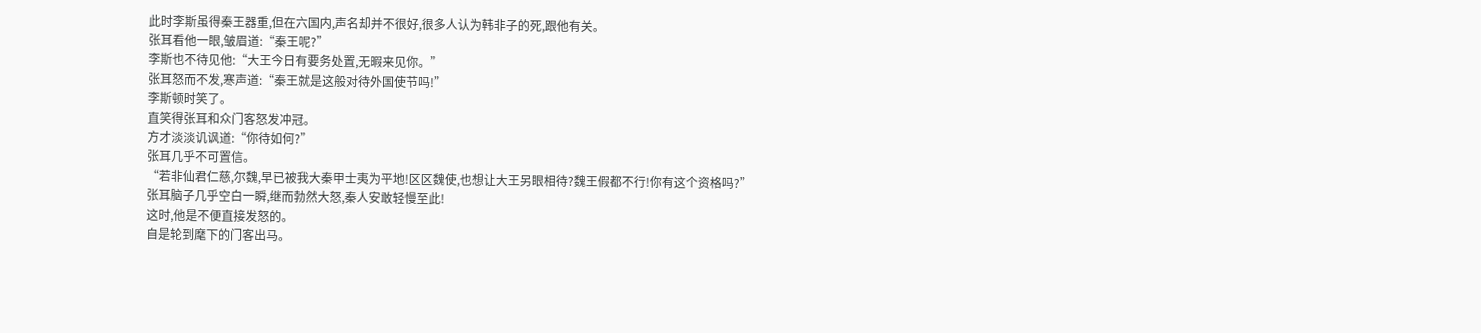此时李斯虽得秦王器重,但在六国内,声名却并不很好,很多人认为韩非子的死,跟他有关。
张耳看他一眼,皱眉道:“秦王呢?”
李斯也不待见他:“大王今日有要务处置,无暇来见你。”
张耳怒而不发,寒声道:“秦王就是这般对待外国使节吗!”
李斯顿时笑了。
直笑得张耳和众门客怒发冲冠。
方才淡淡讥讽道:“你待如何?”
张耳几乎不可置信。
“若非仙君仁慈,尔魏,早已被我大秦甲士夷为平地!区区魏使,也想让大王另眼相待?魏王假都不行!你有这个资格吗?”
张耳脑子几乎空白一瞬,继而勃然大怒,秦人安敢轻慢至此!
这时,他是不便直接发怒的。
自是轮到麾下的门客出马。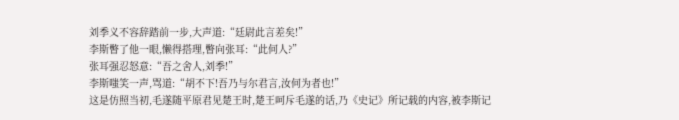刘季义不容辞踏前一步,大声道:“廷尉此言差矣!”
李斯瞥了他一眼,懒得搭理,瞥向张耳:“此何人?”
张耳强忍怒意:“吾之舍人,刘季!”
李斯嗤笑一声,骂道:“胡不下!吾乃与尔君言,汝何为者也!”
这是仿照当初,毛遂随平原君见楚王时,楚王呵斥毛遂的话,乃《史记》所记载的内容,被李斯记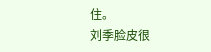住。
刘季脸皮很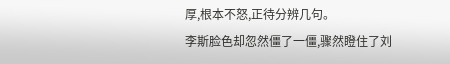厚,根本不怒,正待分辨几句。
李斯脸色却忽然僵了一僵,骤然瞪住了刘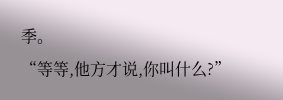季。
“等等,他方才说,你叫什么?”